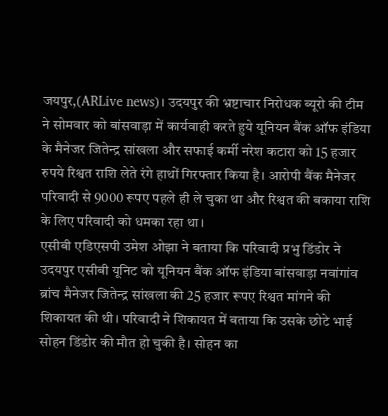जयपुर,(ARLive news)। उदयपुर की भ्रष्टाचार निरोधक ब्यूरो की टीम ने सोमवार को बांसवाड़ा में कार्यवाही करते हुये यूनियन बैंक ऑफ इंडिया के मैनेजर जितेन्द्र सांखला और सफाई कर्मी नरेश कटारा को 15 हजार रुपये रिश्वत राशि लेते रंगे हाथों गिरफ्तार किया है। आरोपी बैंक मैनेजर परिवादी से 9000 रूपए पहले ही ले चुका था और रिश्वत की बकाया राशि के लिए परिवादी को धमका रहा था।
एसीबी एडिएसपी उमेश ओझा ने बताया कि परिवादी प्रभु डिंडोर ने उदयपुर एसीबी यूनिट को यूनियन बैंक ऑफ इंडिया बांसवाड़ा नवांगांव ब्रांच मैनेजर जितेन्द्र सांखला की 25 हजार रूपए रिश्वत मांगने की शिकायत की थी। परिवादी ने शिकायत में बताया कि उसके छोटे भाई सोहन डिंडोर की मौत हो चुकी है। सोहन का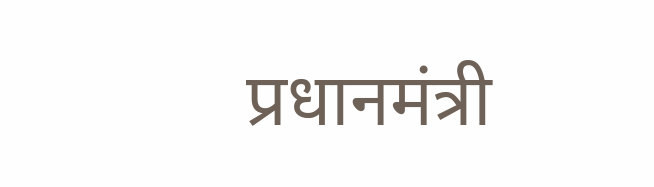प्रधानमंत्री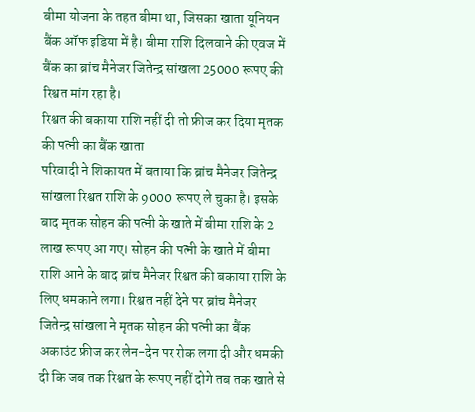बीमा योजना के तहत बीमा था, जिसका खाता यूनियन बैंक ऑफ इडिया में है। बीमा राशि दिलवाने की एवज में बैंक का ब्रांच मैनेजर जितेन्द्र सांखला 25000 रूपए की रिश्वत मांग रहा है।
रिश्वत की बकाया राशि नहीं दी तो फ्रीज कर दिया मृतक की पत्नी का बैंक खाता
परिवादी ने शिकायत में बताया कि ब्रांच मैनेजर जितेन्द्र सांखला रिश्वत राशि के 9000 रूपए ले चुका है। इसके बाद मृतक सोहन की पत्नी के खाते में बीमा राशि के 2 लाख रूपए आ गए। सोहन की पत्नी के खाते में बीमा राशि आने के बाद ब्रांच मैनेजर रिश्वत की बकाया राशि के लिए धमकाने लगा। रिश्वत नहीं देने पर ब्रांच मैनेजर जितेन्द्र सांखला ने मृतक सोहन की पत्नी का बैंक अकाउंट फ्रीज कर लेन-देन पर रोक लगा दी और धमकी दी कि जब तक रिश्वत के रूपए नहीं दोगे तब तक खाते से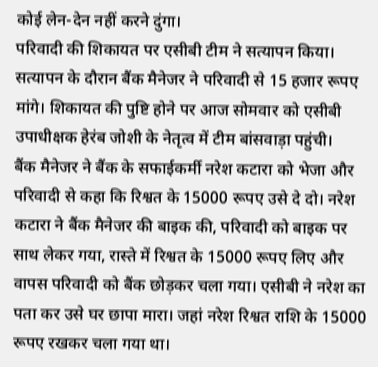कोई लेन-देन नहीं करने दुंगा।
परिवादी की शिकायत पर एसीबी टीम ने सत्यापन किया। सत्यापन के दौरान बैंक मैनेजर ने परिवादी से 15 हजार रूपए मांगे। शिकायत की पुष्टि होने पर आज सोमवार को एसीबी उपाधीक्षक हेरंब जोशी के नेतृत्व में टीम बांसवाड़ा पहुंची।
बैंक मैनेजर ने बैंक के सफाईकर्मी नरेश कटारा को भेजा और परिवादी से कहा कि रिश्वत के 15000 रूपए उसे दे दो। नरेश कटारा ने बैंक मैनेजर की बाइक की, परिवादी को बाइक पर साथ लेकर गया, रास्ते में रिश्वत के 15000 रूपए लिए और वापस परिवादी को बैंक छोड़कर चला गया। एसीबी ने नरेश का पता कर उसे घर छापा मारा। जहां नरेश रिश्वत राशि के 15000 रूपए रखकर चला गया था।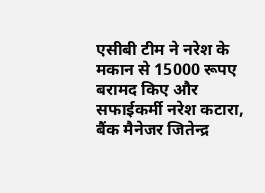एसीबी टीम ने नरेश के मकान से 15000 रूपए बरामद किए और सफाईकर्मी नरेश कटारा, बैंक मैनेजर जितेन्द्र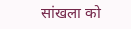सांखला को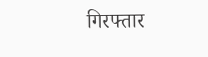गिरफ्तार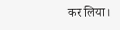कर लिया।